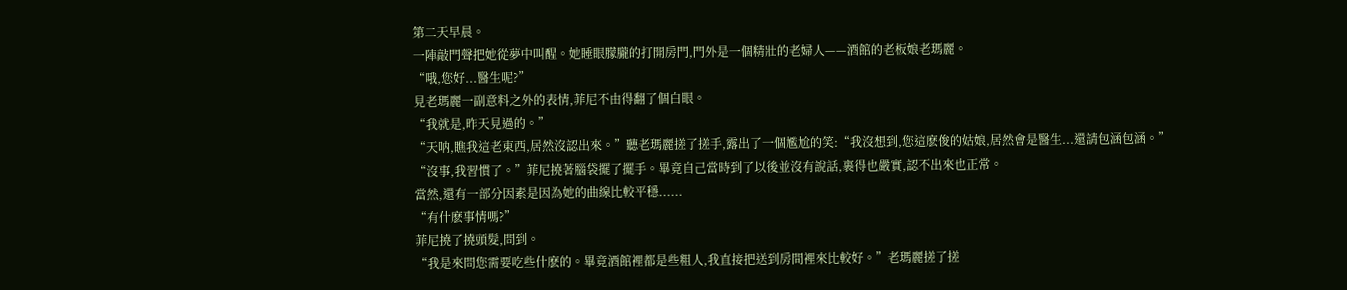第二天早晨。
一陣敲門聲把她從夢中叫醒。她睡眼朦朧的打開房門,門外是一個精壯的老婦人——酒館的老板娘老瑪麗。
“哦,您好...醫生呢?”
見老瑪麗一副意料之外的表情,菲尼不由得翻了個白眼。
“我就是,昨天見過的。”
“天呐,瞧我這老東西,居然沒認出來。”聽老瑪麗搓了搓手,露出了一個尷尬的笑:“我沒想到,您這麽俊的姑娘,居然會是醫生...還請包涵包涵。”
“沒事,我習慣了。”菲尼撓著腦袋擺了擺手。畢竟自己當時到了以後並沒有說話,裹得也嚴實,認不出來也正常。
當然,還有一部分因素是因為她的曲線比較平穩......
“有什麽事情嗎?”
菲尼撓了撓頭髮,問到。
“我是來問您需要吃些什麽的。畢竟酒館裡都是些粗人,我直接把送到房間裡來比較好。”老瑪麗搓了搓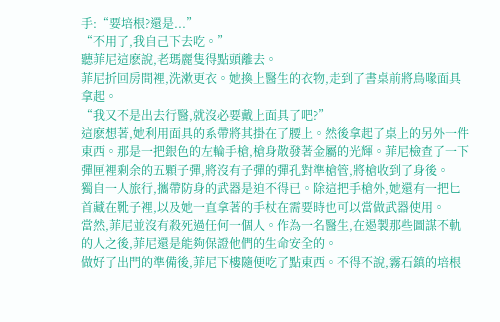手:“要培根?還是...”
“不用了,我自己下去吃。”
聽菲尼這麽說,老瑪麗隻得點頭離去。
菲尼折回房間裡,洗漱更衣。她換上醫生的衣物,走到了書桌前將鳥喙面具拿起。
“我又不是出去行醫,就沒必要戴上面具了吧?”
這麽想著,她利用面具的系帶將其掛在了腰上。然後拿起了桌上的另外一件東西。那是一把銀色的左輪手槍,槍身散發著金屬的光輝。菲尼檢查了一下彈匣裡剩余的五顆子彈,將沒有子彈的彈孔對準槍管,將槍收到了身後。
獨自一人旅行,攜帶防身的武器是迫不得已。除這把手槍外,她還有一把匕首藏在靴子裡,以及她一直拿著的手杖在需要時也可以當做武器使用。
當然,菲尼並沒有殺死過任何一個人。作為一名醫生,在遏製那些圖謀不軌的人之後,菲尼還是能夠保證他們的生命安全的。
做好了出門的準備後,菲尼下樓隨便吃了點東西。不得不說,霧石鎮的培根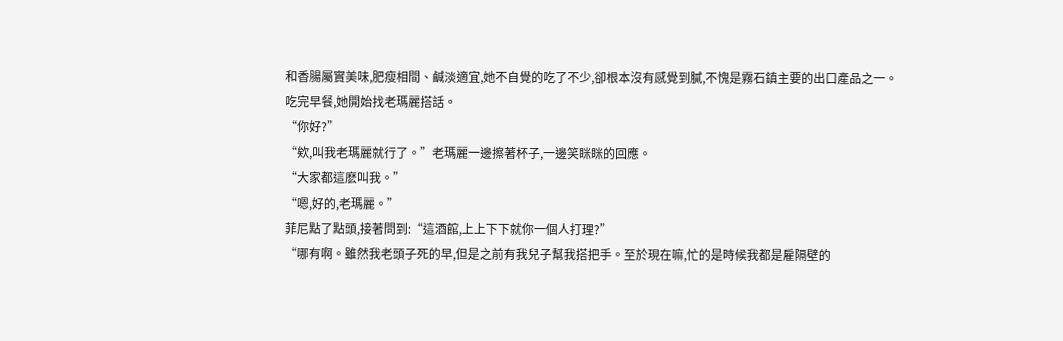和香腸屬實美味,肥瘦相間、鹹淡適宜,她不自覺的吃了不少,卻根本沒有感覺到膩,不愧是霧石鎮主要的出口產品之一。
吃完早餐,她開始找老瑪麗搭話。
“你好?”
“欸,叫我老瑪麗就行了。”老瑪麗一邊擦著杯子,一邊笑眯眯的回應。
“大家都這麽叫我。”
“嗯,好的,老瑪麗。”
菲尼點了點頭,接著問到:“這酒館,上上下下就你一個人打理?”
“哪有啊。雖然我老頭子死的早,但是之前有我兒子幫我搭把手。至於現在嘛,忙的是時候我都是雇隔壁的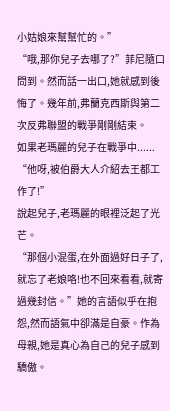小姑娘來幫幫忙的。”
“哦,那你兒子去哪了?”菲尼隨口問到。然而話一出口,她就感到後悔了。幾年前,弗蘭克西斯與第二次反弗聯盟的戰爭剛剛結束。
如果老瑪麗的兒子在戰爭中......
“他呀,被伯爵大人介紹去王都工作了!”
說起兒子,老瑪麗的眼裡泛起了光芒。
“那個小混蛋,在外面過好日子了,就忘了老娘咯!也不回來看看,就寄過幾封信。”她的言語似乎在抱怨,然而語氣中卻滿是自豪。作為母親,她是真心為自己的兒子感到驕傲。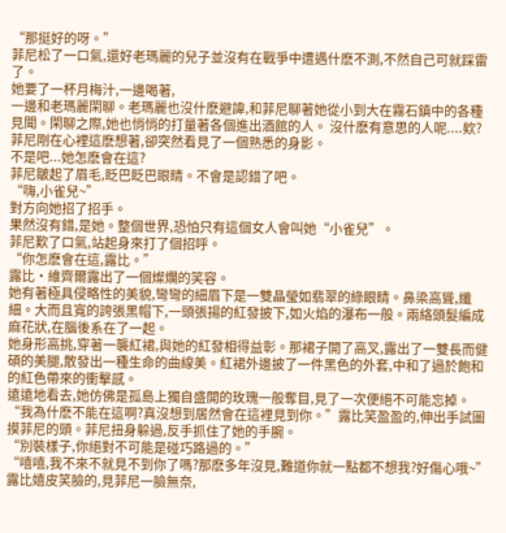“那挺好的呀。”
菲尼松了一口氣,還好老瑪麗的兒子並沒有在戰爭中遭遇什麽不測,不然自己可就踩雷了。
她要了一杯月梅汁,一邊喝著,
一邊和老瑪麗閑聊。老瑪麗也沒什麽避諱,和菲尼聊著她從小到大在霧石鎮中的各種見聞。閑聊之際,她也悄悄的打量著各個進出酒館的人。 沒什麽有意思的人呢....欸?
菲尼剛在心裡這麽想著,卻突然看見了一個熟悉的身影。
不是吧...她怎麽會在這?
菲尼皺起了眉毛,眨巴眨巴眼睛。不會是認錯了吧。
“嗨,小雀兒~”
對方向她招了招手。
果然沒有錯,是她。整個世界,恐怕只有這個女人會叫她“小雀兒”。
菲尼歎了口氣,站起身來打了個招呼。
“你怎麽會在這,露比。”
露比·維齊爾露出了一個燦爛的笑容。
她有著極具侵略性的美貌,彎彎的細眉下是一雙晶瑩如翡翠的綠眼睛。鼻梁高聳,纖細。大而且寬的誇張黑帽下,一頭張揚的紅發披下,如火焰的瀑布一般。兩絡頭髮編成麻花狀,在腦後系在了一起。
她身形高挑,穿著一襲紅裙,與她的紅發相得益彰。那裙子開了高叉,露出了一雙長而健碩的美腿,散發出一種生命的曲線美。紅裙外邊披了一件黑色的外套,中和了過於飽和的紅色帶來的衝擊感。
遠遠地看去,她仿佛是孤島上獨自盛開的玫瑰一般奪目,見了一次便絕不可能忘掉。
“我為什麽不能在這啊?真沒想到居然會在這裡見到你。”露比笑盈盈的,伸出手試圖摸菲尼的頭。菲尼扭身躲過,反手抓住了她的手腕。
“別裝樣子,你絕對不可能是碰巧路過的。”
“嘻嘻,我不來不就見不到你了嗎?那麽多年沒見,難道你就一點都不想我?好傷心哦~”
露比嬉皮笑臉的,見菲尼一臉無奈,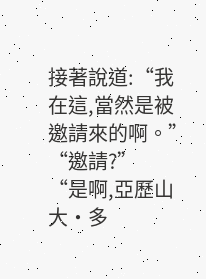接著說道:“我在這,當然是被邀請來的啊。”
“邀請?”
“是啊,亞歷山大·多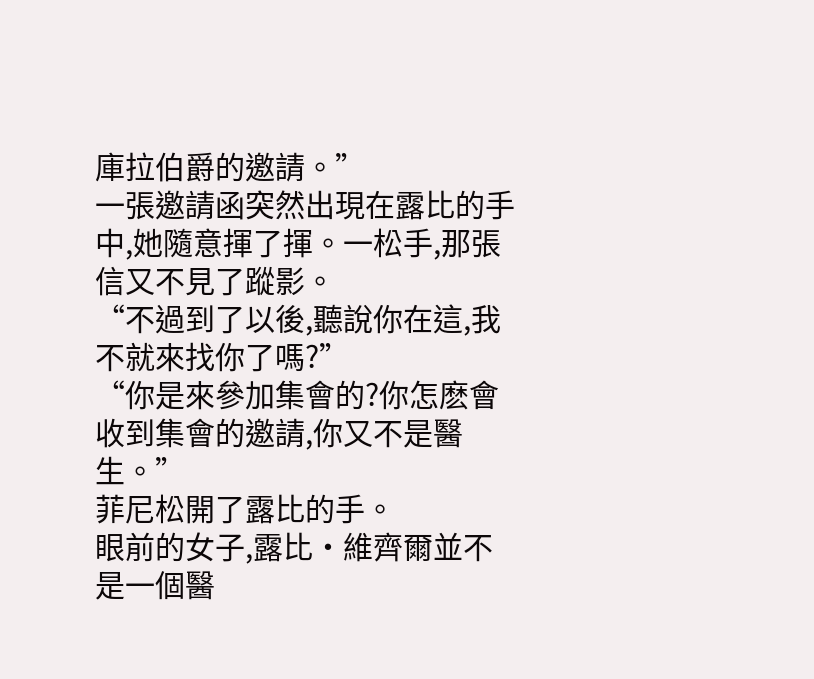庫拉伯爵的邀請。”
一張邀請函突然出現在露比的手中,她隨意揮了揮。一松手,那張信又不見了蹤影。
“不過到了以後,聽說你在這,我不就來找你了嗎?”
“你是來參加集會的?你怎麽會收到集會的邀請,你又不是醫生。”
菲尼松開了露比的手。
眼前的女子,露比·維齊爾並不是一個醫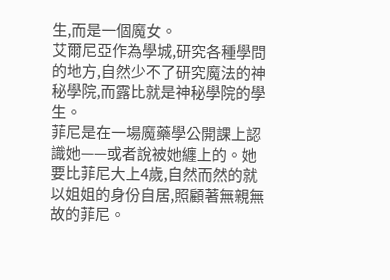生,而是一個魔女。
艾爾尼亞作為學城,研究各種學問的地方,自然少不了研究魔法的神秘學院,而露比就是神秘學院的學生。
菲尼是在一場魔藥學公開課上認識她——或者說被她纏上的。她要比菲尼大上4歲,自然而然的就以姐姐的身份自居,照顧著無親無故的菲尼。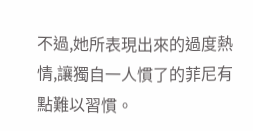不過,她所表現出來的過度熱情,讓獨自一人慣了的菲尼有點難以習慣。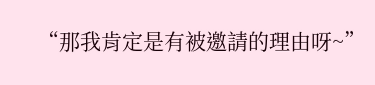“那我肯定是有被邀請的理由呀~”